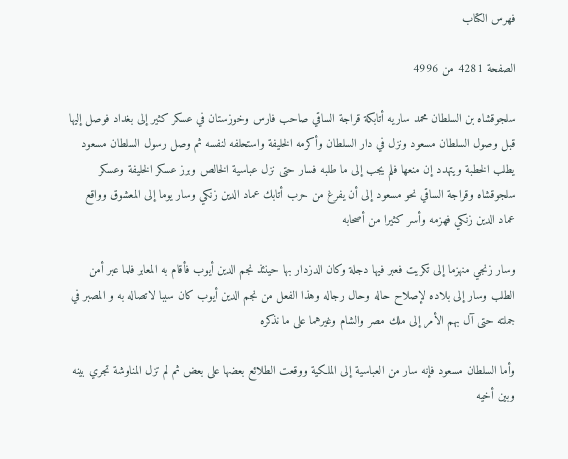فهرس الكتاب

الصفحة 4281 من 4996

سلجوقشاه بن السلطان محمد ساريه أتابكة قراجة الساقي صاحب فارس وخوزستان في عسكر كثير إلى بغداد فوصل إليها قبل وصول السلطان مسعود ونزل في دار السلطان وأكرمه الخليفة واستحلفه لنفسه ثم وصل رسول السلطان مسعود يطلب الخطبة ويتهدد إن منعها فلم يجب إلى ما طلبه فسار حتى نزل عباسية الخالص وبرز عسكر الخليفة وعسكر سلجوقشاه وقراجة الساقي نحو مسعود إلى أن يفرغ من حرب أتابك عماد الدين زنكي وسار يوما إلى المعشوق وواقع عماد الدين زنكي فهزمه وأسر كثيرا من أصحابه

وسار زنجي منهزما إلى تكريت فعبر فيها دجلة وكان الدزدار بها حينئذ نجم الدين أيوب فأقام به المعابر فلما عبر أمن الطلب وسار إلى بلاده لإصلاح حاله وحال رجاله وهذا الفعل من نجم الدين أيوب كان سببا لاتصاله به و المصبر في جملته حتى آل بهم الأمر إلى ملك مصر والشام وغيرهما على ما نذكره

وأما السلطان مسعود فإنه سار من العباسية إلى الملكية ووقعت الطلائع بعضها على بعض ثم لم تزل المناوشة تجري بينه وبين أخيه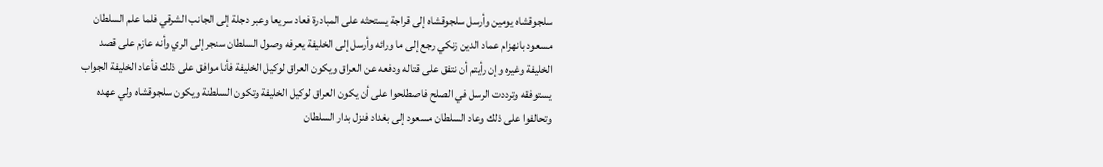سلجوقشاه يومين وأرسل سلجوقشاه إلى قراجة يستحثه على المبادرة فعاد سريعا وعبر دجلة إلى الجانب الشرقي فلما علم السلطان مسعود بانهزام عماد الدين زنكي رجع إلى ما ورائه وأرسل إلى الخليفة يعرفه وصول السلطان سنجر إلى الري وأنه عازم على قصد الخليفة وغيره وإن رأيتم أن نتفق على قتاله ودفعه عن العراق ويكون العراق لوكيل الخليفة فأنا موافق على ذلك فأعاد الخليفة الجواب يستوفقه وترددت الرسل في الصلح فاصطلحوا على أن يكون العراق لوكيل الخليفة وتكون السلطنة ويكون سلجوقشاه ولي عهده وتحالفوا على ذلك وعاد السلطان مسعود إلى بغداد فنزل بدار السلطان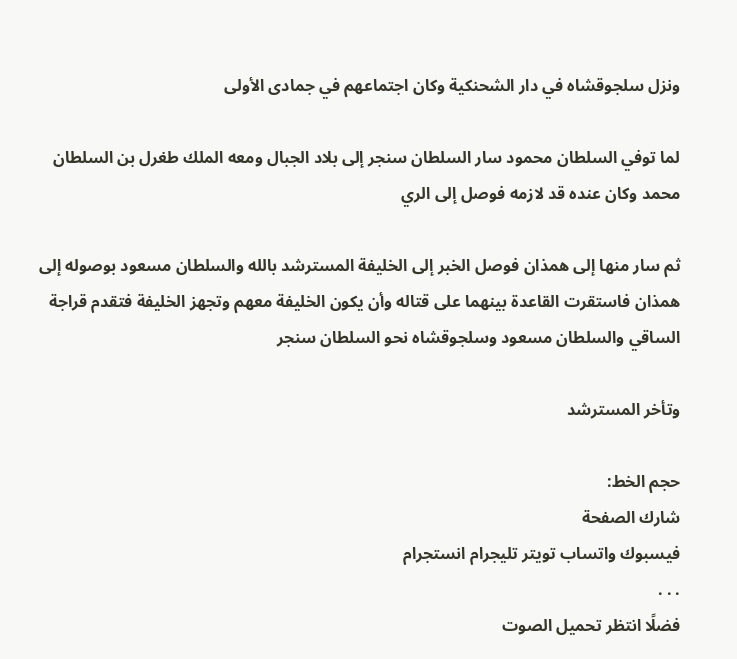ونزل سلجوقشاه في دار الشحنكية وكان اجتماعهم في جمادى الأولى

لما توفي السلطان محمود سار السلطان سنجر إلى بلاد الجبال ومعه الملك طغرل بن السلطان محمد وكان عنده قد لازمه فوصل إلى الري

ثم سار منها إلى همذان فوصل الخبر إلى الخليفة المسترشد بالله والسلطان مسعود بوصوله إلى همذان فاستقرت القاعدة بينهما على قتاله وأن يكون الخليفة معهم وتجهز الخليفة فتقدم قراجة الساقي والسلطان مسعود وسلجوقشاه نحو السلطان سنجر

وتأخر المسترشد

حجم الخط:
شارك الصفحة
فيسبوك واتساب تويتر تليجرام انستجرام
. . .
فضلًا انتظر تحميل الصوت